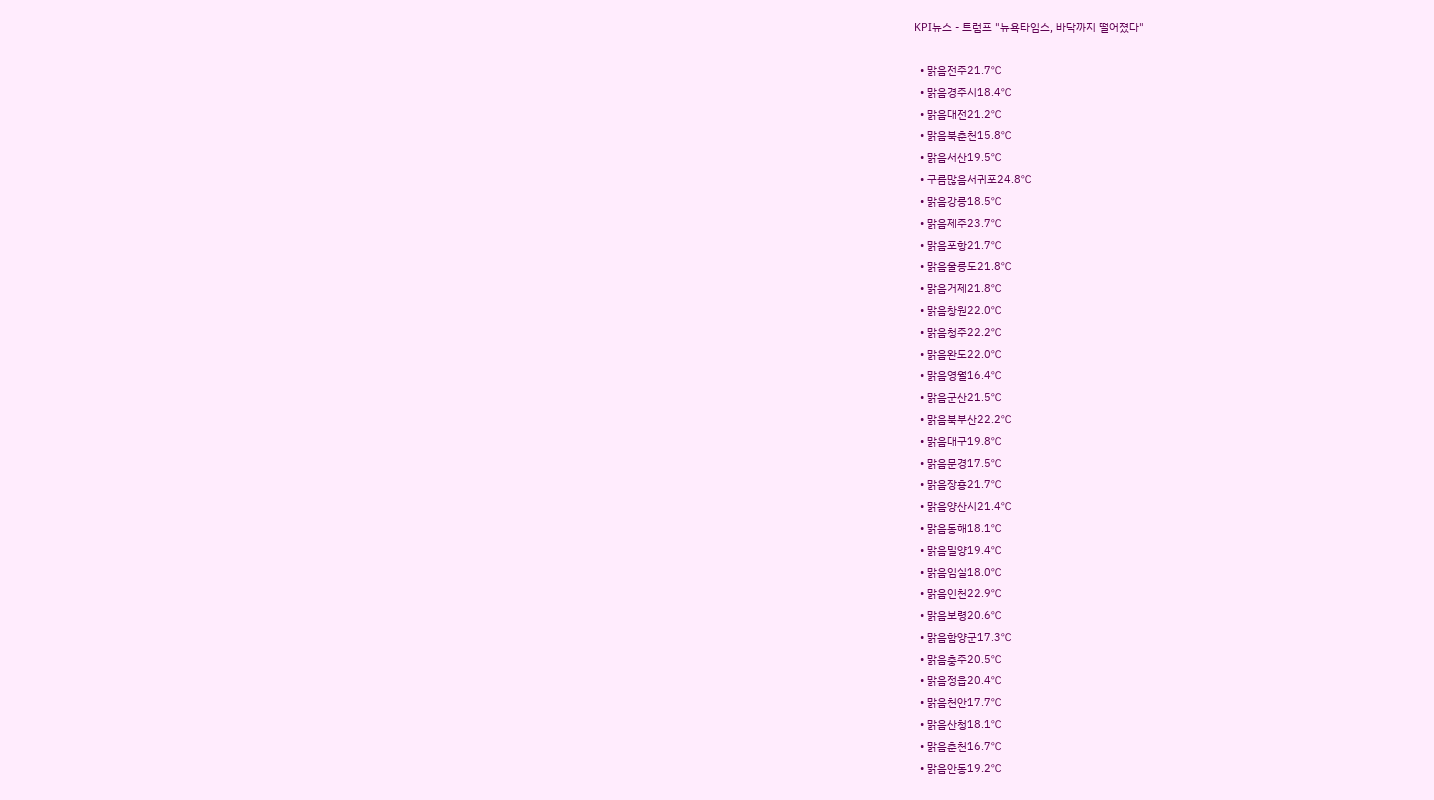KPI뉴스 - 트럼프 "뉴욕타임스, 바닥까지 떨어졌다"

  • 맑음전주21.7℃
  • 맑음경주시18.4℃
  • 맑음대전21.2℃
  • 맑음북춘천15.8℃
  • 맑음서산19.5℃
  • 구름많음서귀포24.8℃
  • 맑음강릉18.5℃
  • 맑음제주23.7℃
  • 맑음포항21.7℃
  • 맑음울릉도21.8℃
  • 맑음거제21.8℃
  • 맑음창원22.0℃
  • 맑음청주22.2℃
  • 맑음완도22.0℃
  • 맑음영월16.4℃
  • 맑음군산21.5℃
  • 맑음북부산22.2℃
  • 맑음대구19.8℃
  • 맑음문경17.5℃
  • 맑음장흥21.7℃
  • 맑음양산시21.4℃
  • 맑음동해18.1℃
  • 맑음밀양19.4℃
  • 맑음임실18.0℃
  • 맑음인천22.9℃
  • 맑음보령20.6℃
  • 맑음함양군17.3℃
  • 맑음충주20.5℃
  • 맑음정읍20.4℃
  • 맑음천안17.7℃
  • 맑음산청18.1℃
  • 맑음춘천16.7℃
  • 맑음안동19.2℃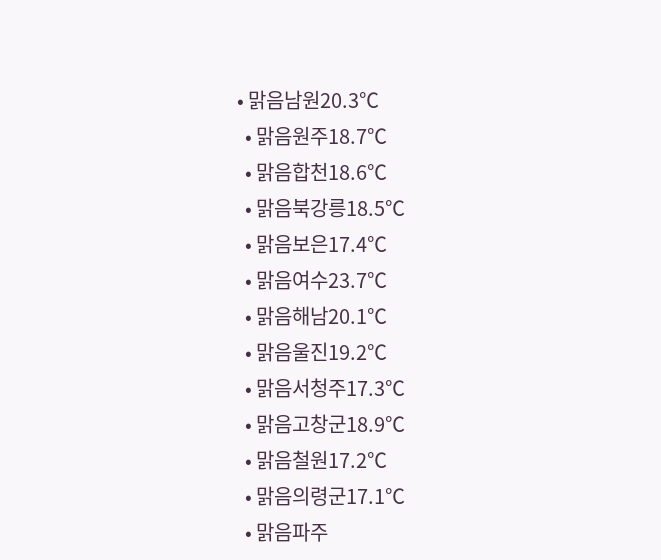• 맑음남원20.3℃
  • 맑음원주18.7℃
  • 맑음합천18.6℃
  • 맑음북강릉18.5℃
  • 맑음보은17.4℃
  • 맑음여수23.7℃
  • 맑음해남20.1℃
  • 맑음울진19.2℃
  • 맑음서청주17.3℃
  • 맑음고창군18.9℃
  • 맑음철원17.2℃
  • 맑음의령군17.1℃
  • 맑음파주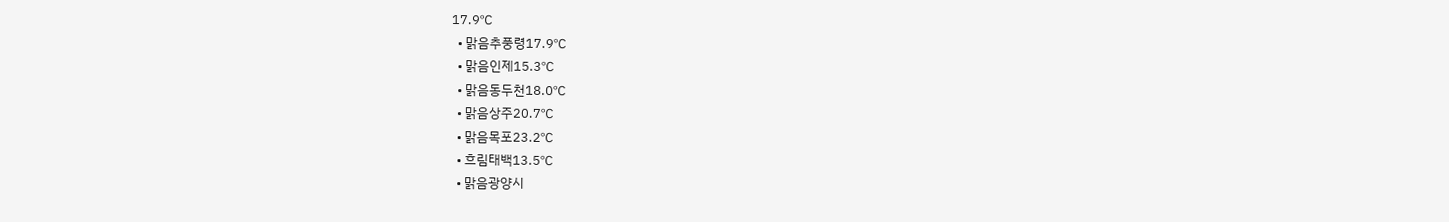17.9℃
  • 맑음추풍령17.9℃
  • 맑음인제15.3℃
  • 맑음동두천18.0℃
  • 맑음상주20.7℃
  • 맑음목포23.2℃
  • 흐림태백13.5℃
  • 맑음광양시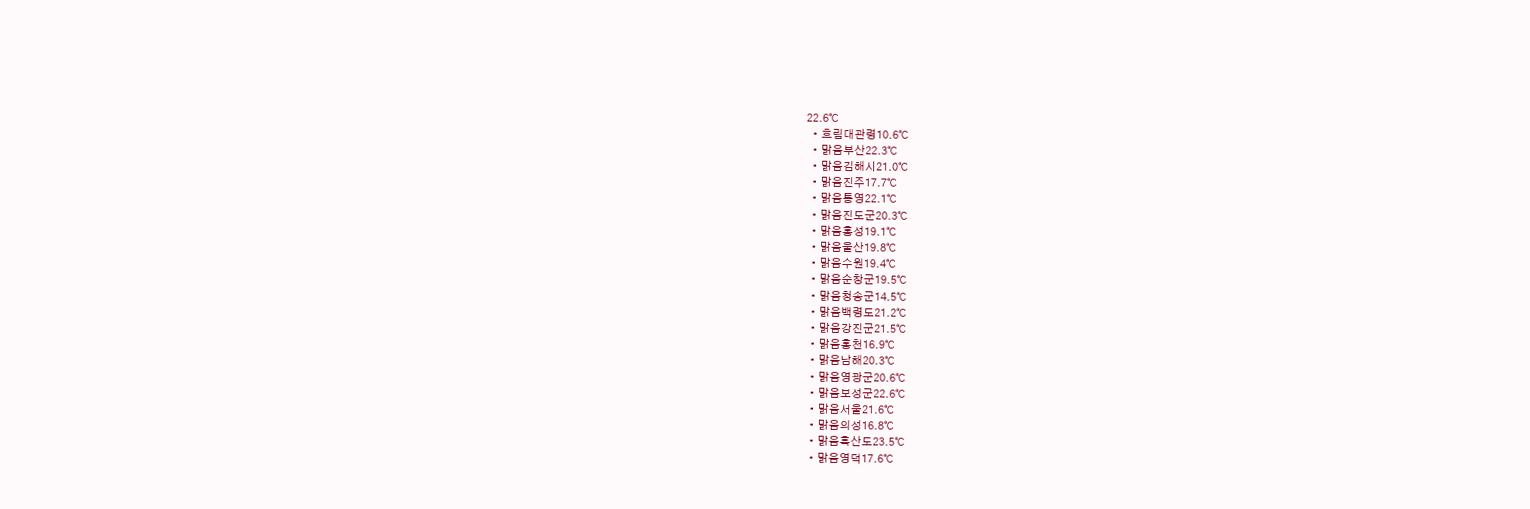22.6℃
  • 흐림대관령10.6℃
  • 맑음부산22.3℃
  • 맑음김해시21.0℃
  • 맑음진주17.7℃
  • 맑음통영22.1℃
  • 맑음진도군20.3℃
  • 맑음홍성19.1℃
  • 맑음울산19.8℃
  • 맑음수원19.4℃
  • 맑음순창군19.5℃
  • 맑음청송군14.5℃
  • 맑음백령도21.2℃
  • 맑음강진군21.5℃
  • 맑음홍천16.9℃
  • 맑음남해20.3℃
  • 맑음영광군20.6℃
  • 맑음보성군22.6℃
  • 맑음서울21.6℃
  • 맑음의성16.8℃
  • 맑음흑산도23.5℃
  • 맑음영덕17.6℃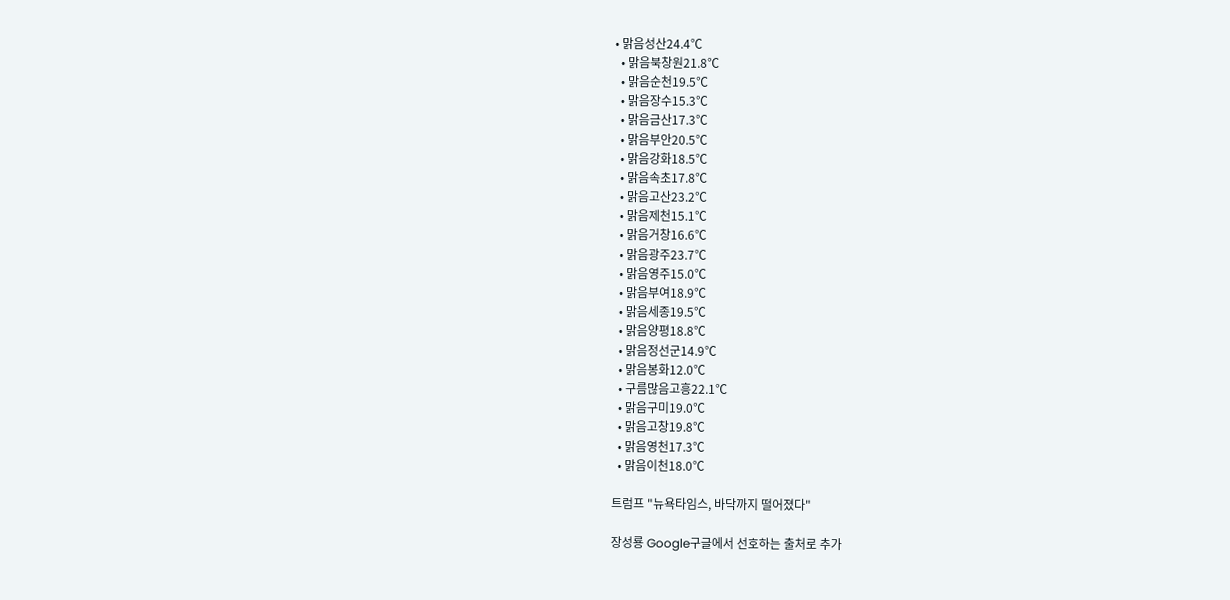• 맑음성산24.4℃
  • 맑음북창원21.8℃
  • 맑음순천19.5℃
  • 맑음장수15.3℃
  • 맑음금산17.3℃
  • 맑음부안20.5℃
  • 맑음강화18.5℃
  • 맑음속초17.8℃
  • 맑음고산23.2℃
  • 맑음제천15.1℃
  • 맑음거창16.6℃
  • 맑음광주23.7℃
  • 맑음영주15.0℃
  • 맑음부여18.9℃
  • 맑음세종19.5℃
  • 맑음양평18.8℃
  • 맑음정선군14.9℃
  • 맑음봉화12.0℃
  • 구름많음고흥22.1℃
  • 맑음구미19.0℃
  • 맑음고창19.8℃
  • 맑음영천17.3℃
  • 맑음이천18.0℃

트럼프 "뉴욕타임스, 바닥까지 떨어졌다"

장성룡 Google구글에서 선호하는 출처로 추가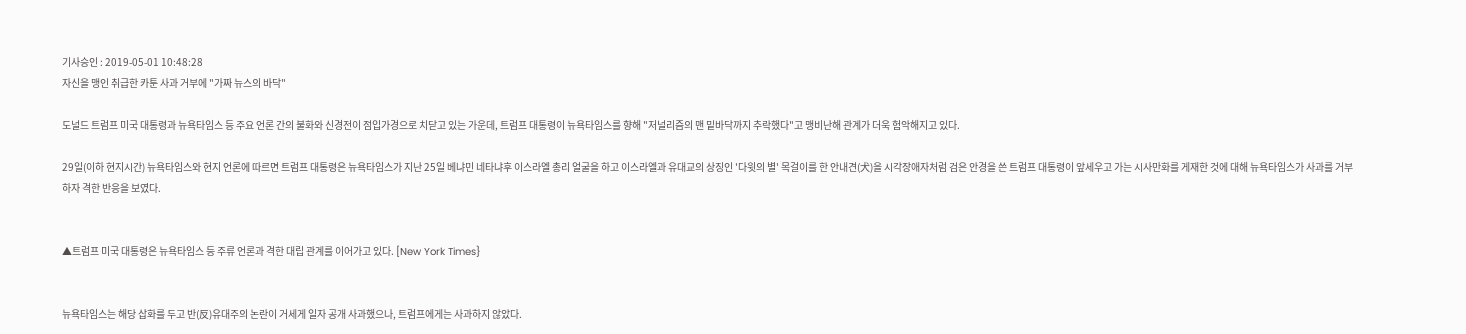기사승인 : 2019-05-01 10:48:28
자신을 맹인 취급한 카툰 사과 거부에 "가짜 뉴스의 바닥"

도널드 트럼프 미국 대통령과 뉴욕타임스 등 주요 언론 간의 불화와 신경전이 점입가경으로 치닫고 있는 가운데, 트럼프 대통령이 뉴욕타임스를 향해 "저널리즘의 맨 밑바닥까지 추락했다"고 맹비난해 관계가 더욱 험악해지고 있다.

29일(이하 현지시간) 뉴욕타임스와 현지 언론에 따르면 트럼프 대통령은 뉴욕타임스가 지난 25일 베냐민 네타냐후 이스라엘 총리 얼굴을 하고 이스라엘과 유대교의 상징인 '다윗의 별' 목걸이를 한 안내견(犬)을 시각장애자처럼 검은 안경을 쓴 트럼프 대통령이 앞세우고 가는 시사만화를 게재한 것에 대해 뉴욕타임스가 사과를 거부하자 격한 반응을 보였다.


▲트럼프 미국 대통령은 뉴욕타임스 등 주류 언론과 격한 대립 관계를 이어가고 있다. [New York Times}


뉴욕타임스는 해당 삽화를 두고 반(反)유대주의 논란이 거세게 일자 공개 사과했으나, 트럼프에게는 사과하지 않았다.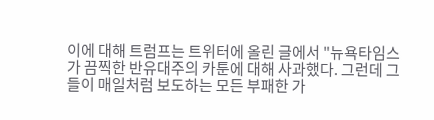이에 대해 트럼프는 트위터에 올린 글에서 "뉴욕타임스가 끔찍한 반유대주의 카툰에 대해 사과했다. 그런데 그들이 매일처럼 보도하는 모든 부패한 가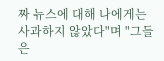짜 뉴스에 대해 나에게는 사과하지 않았다"며 "그들은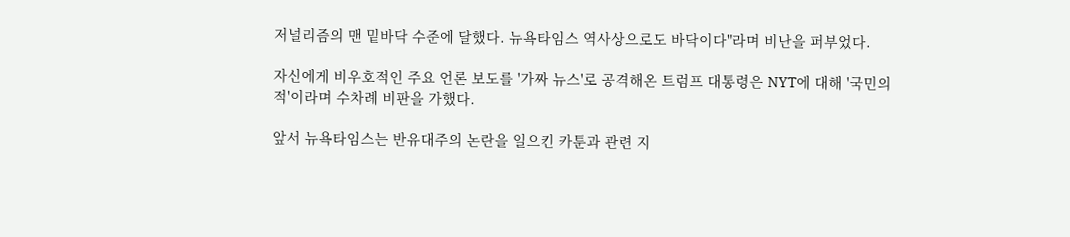저널리즘의 맨 밑바닥 수준에 달했다. 뉴욕타임스 역사상으로도 바닥이다"라며 비난을 퍼부었다.

자신에게 비우호적인 주요 언론 보도를 '가짜 뉴스'로 공격해온 트럼프 대통령은 NYT에 대해 '국민의 적'이라며 수차례 비판을 가했다.

앞서 뉴욕타임스는 반유대주의 논란을 일으킨 카툰과 관련 지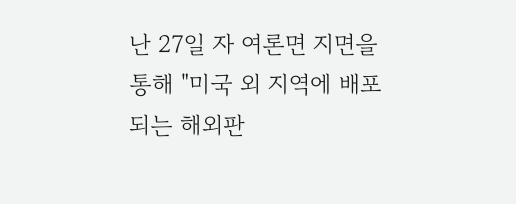난 27일 자 여론면 지면을 통해 "미국 외 지역에 배포되는 해외판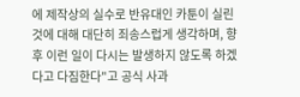에 제작상의 실수로 반유대인 카툰이 실린 것에 대해 대단히 죄송스럽게 생각하며, 향후 이런 일이 다시는 발생하지 않도록 하겠다고 다짐한다"고 공식 사과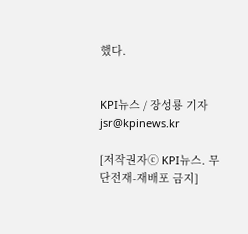했다.


KPI뉴스 / 장성룡 기자 jsr@kpinews.kr

[저작권자ⓒ KPI뉴스. 무단전재-재배포 금지]